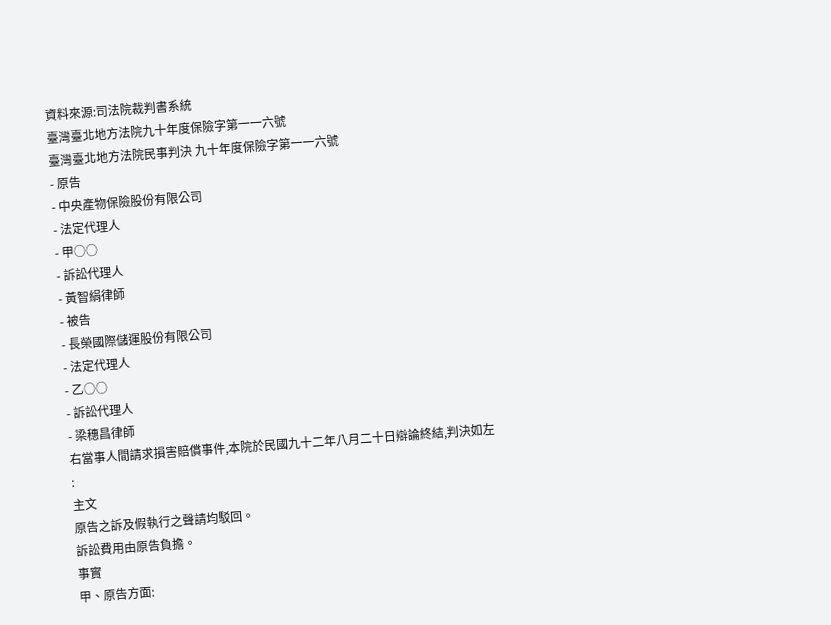資料來源:司法院裁判書系統
臺灣臺北地方法院九十年度保險字第一一六號
臺灣臺北地方法院民事判決 九十年度保險字第一一六號
- 原告
- 中央產物保險股份有限公司
- 法定代理人
- 甲○○
- 訴訟代理人
- 黃智絹律師
- 被告
- 長榮國際儲運股份有限公司
- 法定代理人
- 乙○○
- 訴訟代理人
- 梁穗昌律師
右當事人間請求損害賠償事件,本院於民國九十二年八月二十日辯論終結,判決如左
:
主文
原告之訴及假執行之聲請均駁回。
訴訟費用由原告負擔。
事實
甲、原告方面: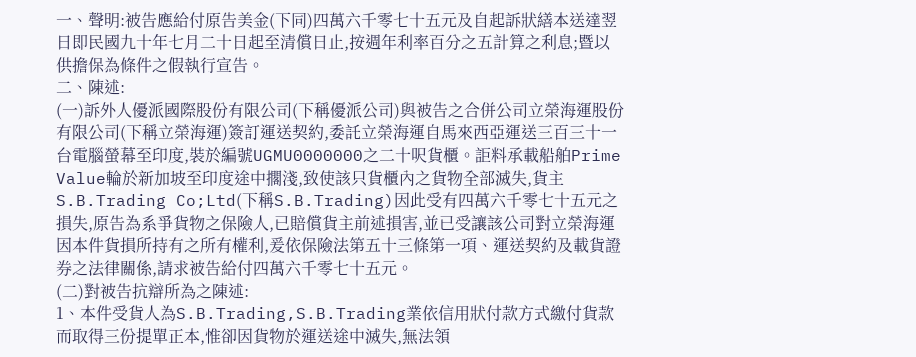一、聲明:被告應給付原告美金(下同)四萬六千零七十五元及自起訴狀繕本送達翌日即民國九十年七月二十日起至清償日止,按週年利率百分之五計算之利息;暨以供擔保為條件之假執行宣告。
二、陳述:
(一)訴外人優派國際股份有限公司(下稱優派公司)與被告之合併公司立榮海運股份有限公司(下稱立榮海運)簽訂運送契約,委託立榮海運自馬來西亞運送三百三十一台電腦螢幕至印度,裝於編號UGMU0000000之二十呎貨櫃。詎料承載船舶Prime Value輪於新加坡至印度途中擱淺,致使該只貨櫃內之貨物全部滅失,貨主S.B.Trading Co;Ltd(下稱S.B.Trading)因此受有四萬六千零七十五元之損失,原告為系爭貨物之保險人,已賠償貨主前述損害,並已受讓該公司對立榮海運因本件貨損所持有之所有權利,爰依保險法第五十三條第一項、運送契約及載貨證券之法律關係,請求被告給付四萬六千零七十五元。
(二)對被告抗辯所為之陳述:
1、本件受貨人為S.B.Trading,S.B.Trading業依信用狀付款方式繳付貨款而取得三份提單正本,惟卻因貨物於運送途中滅失,無法領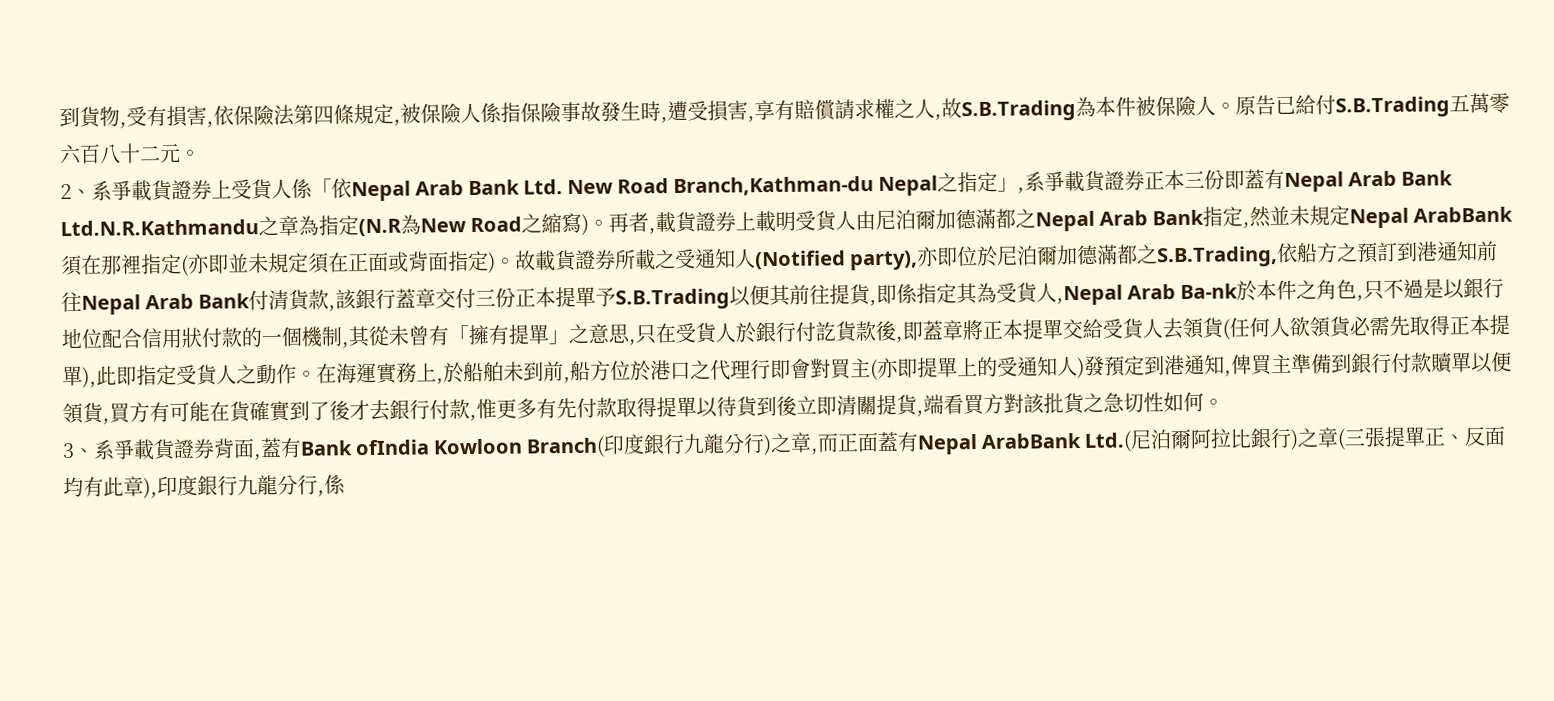到貨物,受有損害,依保險法第四條規定,被保險人係指保險事故發生時,遭受損害,享有賠償請求權之人,故S.B.Trading為本件被保險人。原告已給付S.B.Trading五萬零六百八十二元。
2、系爭載貨證券上受貨人係「依Nepal Arab Bank Ltd. New Road Branch,Kathman-du Nepal之指定」,系爭載貨證券正本三份即蓋有Nepal Arab Bank Ltd.N.R.Kathmandu之章為指定(N.R為New Road之縮寫)。再者,載貨證券上載明受貨人由尼泊爾加德滿都之Nepal Arab Bank指定,然並未規定Nepal ArabBank須在那裡指定(亦即並未規定須在正面或背面指定)。故載貨證券所載之受通知人(Notified party),亦即位於尼泊爾加德滿都之S.B.Trading,依船方之預訂到港通知前往Nepal Arab Bank付清貨款,該銀行蓋章交付三份正本提單予S.B.Trading以便其前往提貨,即係指定其為受貨人,Nepal Arab Ba-nk於本件之角色,只不過是以銀行地位配合信用狀付款的一個機制,其從未曾有「擁有提單」之意思,只在受貨人於銀行付訖貨款後,即蓋章將正本提單交給受貨人去領貨(任何人欲領貨必需先取得正本提單),此即指定受貨人之動作。在海運實務上,於船舶未到前,船方位於港口之代理行即會對買主(亦即提單上的受通知人)發預定到港通知,俾買主準備到銀行付款贖單以便領貨,買方有可能在貨確實到了後才去銀行付款,惟更多有先付款取得提單以待貨到後立即清關提貨,端看買方對該批貨之急切性如何。
3、系爭載貨證券背面,蓋有Bank ofIndia Kowloon Branch(印度銀行九龍分行)之章,而正面蓋有Nepal ArabBank Ltd.(尼泊爾阿拉比銀行)之章(三張提單正、反面均有此章),印度銀行九龍分行,係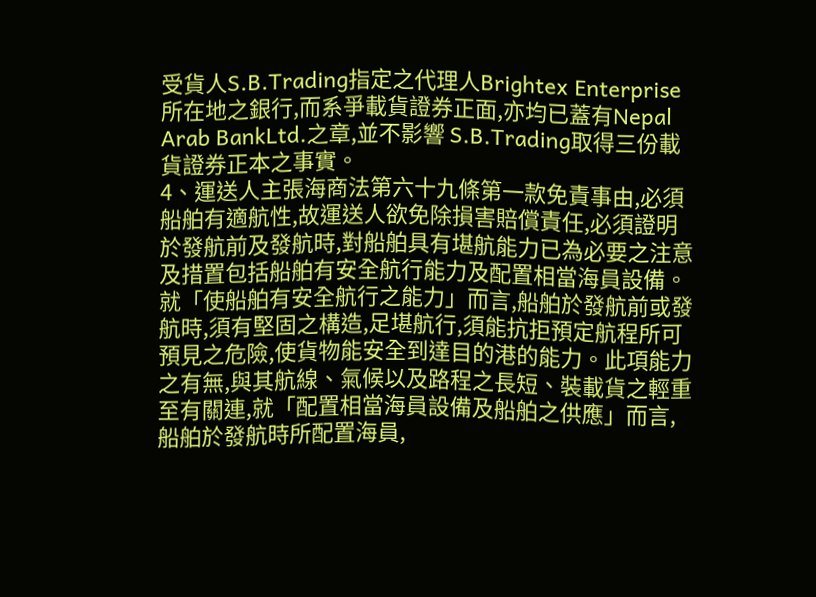受貨人S.B.Trading指定之代理人Brightex Enterprise所在地之銀行,而系爭載貨證券正面,亦均已蓋有Nepal Arab BankLtd.之章,並不影響 S.B.Trading取得三份載貨證券正本之事實。
4、運送人主張海商法第六十九條第一款免責事由,必須船舶有適航性,故運送人欲免除損害賠償責任,必須證明於發航前及發航時,對船舶具有堪航能力已為必要之注意及措置包括船舶有安全航行能力及配置相當海員設備。就「使船舶有安全航行之能力」而言,船舶於發航前或發航時,須有堅固之構造,足堪航行,須能抗拒預定航程所可預見之危險,使貨物能安全到達目的港的能力。此項能力之有無,與其航線、氣候以及路程之長短、裝載貨之輕重至有關連,就「配置相當海員設備及船舶之供應」而言,船舶於發航時所配置海員,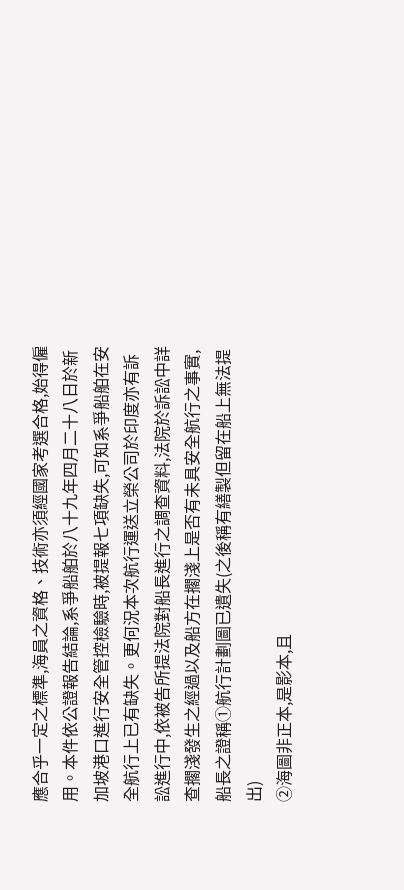應合乎一定之標準,海員之資格、技術亦須經國家考選合格,始得僱用。本件依公證報告結論,系爭船舶於八十九年四月二十八日於新加坡港口進行安全管控檢驗時,被提報七項缺失,可知系爭船舶在安全航行上已有缺失。更何況本次航行運送立榮公司於印度亦有訴訟進行中,依被告所提法院對船長進行之調查資料,法院於訴訟中詳查擱淺發生之經過以及船方在擱淺上是否有未具安全航行之事實,船長之證稱①航行計劃圖已遺失(之後稱有繕製但留在船上無法提出)
②海圖非正本,是影本,且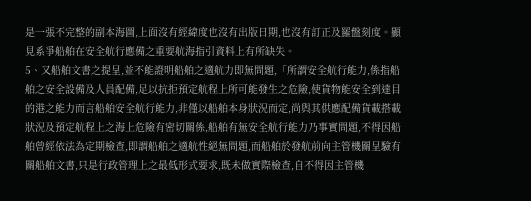是一張不完整的副本海圖,上面沒有經緯度也沒有出版日期,也沒有訂正及羅盤刻度。顯見系爭船舶在安全航行應備之重要航海指引資料上有所缺失。
5、又船舶文書之提呈,並不能證明船舶之適航力即無問題,「所謂安全航行能力,係指船舶之安全設備及人員配備,足以抗拒預定航程上所可能發生之危險,使貨物能安全到達目的港之能力而言船舶安全航行能力,非僅以船舶本身狀況而定,尚與其供應配備貨載搭載狀況及預定航程上之海上危險有密切關係,船舶有無安全航行能力乃事實問題,不得因船舶曾經依法為定期檢查,即謂船舶之適航性絕無問題,而船舶於發航前向主管機關呈驗有關船舶文書,只是行政管理上之最低形式要求,既未做實際檢查,自不得因主管機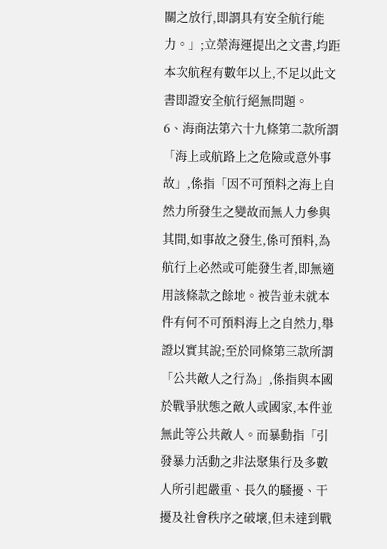關之放行,即謂具有安全航行能力。」;立榮海運提出之文書,均距本次航程有數年以上,不足以此文書即證安全航行絕無問題。
6、海商法第六十九條第二款所謂「海上或航路上之危險或意外事故」,係指「因不可預料之海上自然力所發生之變故而無人力參與其間,如事故之發生,係可預料,為航行上必然或可能發生者,即無適用該條款之餘地。被告並未就本件有何不可預料海上之自然力,舉證以實其說;至於同條第三款所謂「公共敵人之行為」,係指與本國於戰爭狀態之敵人或國家,本件並無此等公共敵人。而暴動指「引發暴力活動之非法聚集行及多數人所引起嚴重、長久的騷擾、干擾及社會秩序之破壞,但未達到戰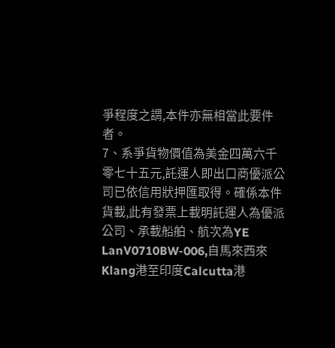爭程度之謂,本件亦無相當此要件者。
7、系爭貨物價值為美金四萬六千零七十五元,託運人即出口商優派公司已依信用狀押匯取得。確係本件貨載,此有發票上載明託運人為優派公司、承載船舶、航次為YE LanV0710BW-006,自馬來西來Klang港至印度Calcutta港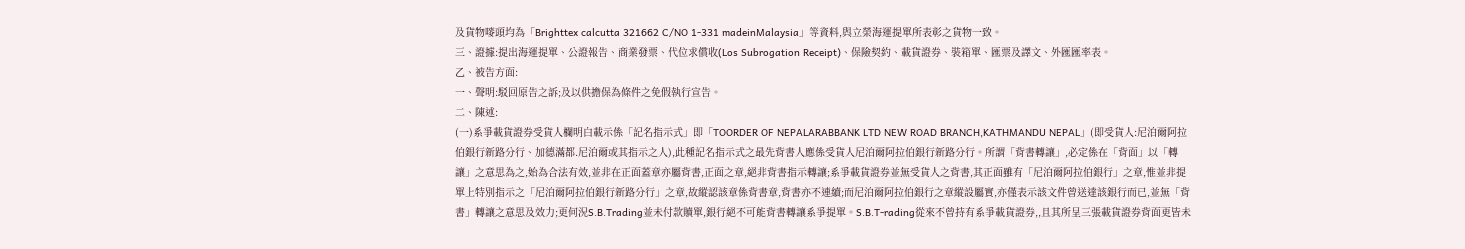及貨物嘜頭均為「Brighttex calcutta 321662 C/NO 1-331 madeinMalaysia」等資料,與立榮海運提單所表彰之貨物一致。
三、證據:提出海運提單、公證報告、商業發票、代位求償收(Los Subrogation Receipt)、保險契約、載貨證券、裝箱單、匯票及譯文、外匯匯率表。
乙、被告方面:
一、聲明:駁回原告之訴;及以供擔保為條件之免假執行宣告。
二、陳述:
(一)系爭載貨證券受貨人欄明白載示係「記名指示式」即「TOORDER OF NEPALARABBANK LTD NEW ROAD BRANCH,KATHMANDU NEPAL」(即受貨人:尼泊爾阿拉伯銀行新路分行、加德滿都.尼泊爾或其指示之人),此種記名指示式之最先背書人應係受貨人尼泊爾阿拉伯銀行新路分行。所謂「背書轉讓」,必定係在「背面」以「轉讓」之意思為之,始為合法有效,並非在正面蓋章亦屬背書,正面之章,絕非背書指示轉讓;系爭載貨證券並無受貨人之背書,其正面雖有「尼泊爾阿拉伯銀行」之章,惟並非提單上特別指示之「尼泊爾阿拉伯銀行新路分行」之章,故縱認該章係背書章,背書亦不連續;而尼泊爾阿拉伯銀行之章縱設屬實,亦僅表示該文件曾送達該銀行而已,並無「背書」轉讓之意思及效力;更何況S.B.Trading並未付款贖單,銀行絕不可能背書轉讓系爭提單。S.B.T-rading從來不曾持有系爭載貨證券,,且其所呈三張載貨證券背面更皆未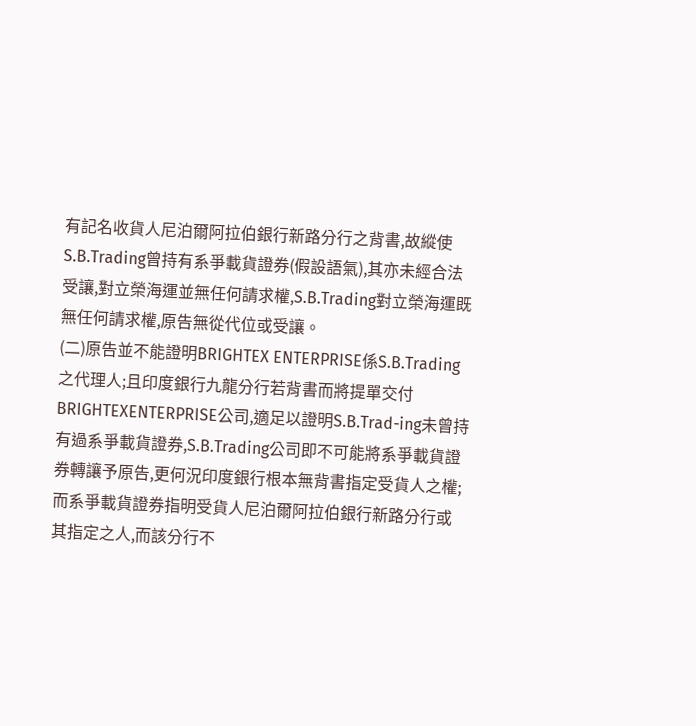有記名收貨人尼泊爾阿拉伯銀行新路分行之背書,故縱使S.B.Trading曾持有系爭載貨證券(假設語氣),其亦未經合法受讓,對立榮海運並無任何請求權,S.B.Trading對立榮海運既無任何請求權,原告無從代位或受讓。
(二)原告並不能證明BRIGHTEX ENTERPRISE係S.B.Trading之代理人;且印度銀行九龍分行若背書而將提單交付BRIGHTEXENTERPRISE公司,適足以證明S.B.Trad-ing未曾持有過系爭載貨證券,S.B.Trading公司即不可能將系爭載貨證券轉讓予原告,更何況印度銀行根本無背書指定受貨人之權;而系爭載貨證券指明受貨人尼泊爾阿拉伯銀行新路分行或其指定之人,而該分行不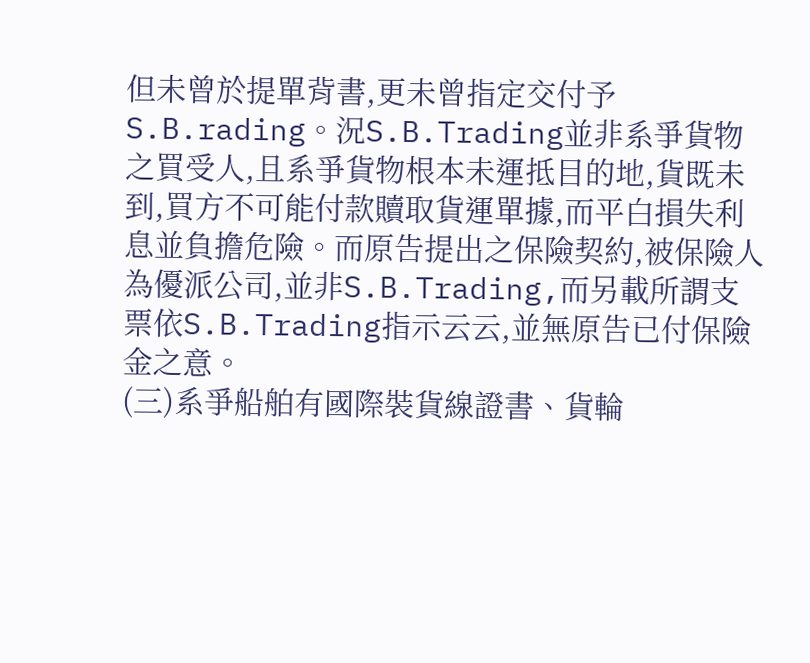但未曾於提單背書,更未曾指定交付予S.B.rading。況S.B.Trading並非系爭貨物之買受人,且系爭貨物根本未運抵目的地,貨既未到,買方不可能付款贖取貨運單據,而平白損失利息並負擔危險。而原告提出之保險契約,被保險人為優派公司,並非S.B.Trading,而另載所謂支票依S.B.Trading指示云云,並無原告已付保險金之意。
(三)系爭船舶有國際裝貨線證書、貨輪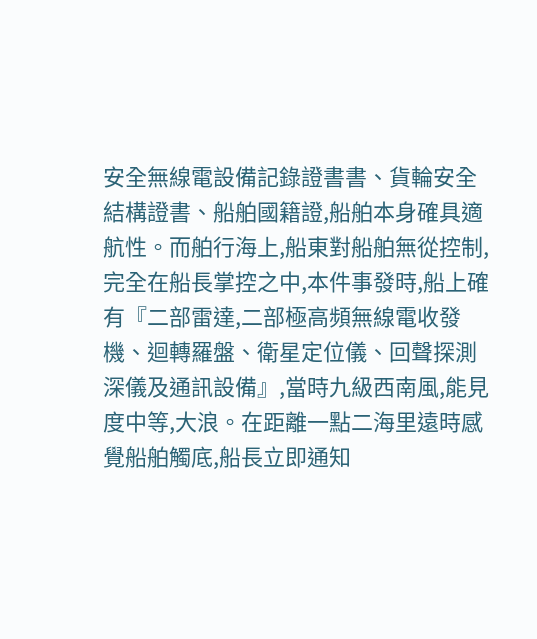安全無線電設備記錄證書書、貨輪安全結構證書、船舶國籍證,船舶本身確具適航性。而舶行海上,船東對船舶無從控制,完全在船長掌控之中,本件事發時,船上確有『二部雷達,二部極高頻無線電收發機、迴轉羅盤、衛星定位儀、回聲探測深儀及通訊設備』,當時九級西南風,能見度中等,大浪。在距離一點二海里遠時感覺船舶觸底,船長立即通知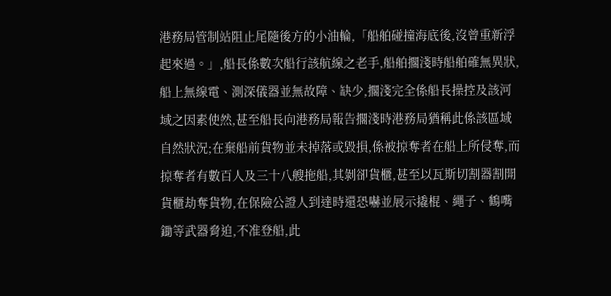港務局管制站阻止尾隨後方的小油輪,「船舶碰撞海底後,沒曾重新浮起來過。」,船長係數次船行該航線之老手,船舶擱淺時船舶確無異狀,船上無線電、測深儀器並無故障、缺少,擱淺完全係船長操控及該河域之因素使然,甚至船長向港務局報告擱淺時港務局猶稱此係該區域自然狀況;在棄船前貨物並未掉落或毀損,係被掠奪者在船上所侵奪,而掠奪者有數百人及三十八艘拖船,其剝卻貨櫃,甚至以瓦斯切割器割開貨櫃劫奪貨物,在保險公證人到達時還恐嚇並展示撬棍、繩子、鶴嘴鋤等武器脅迫,不准登船,此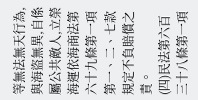等無法無天行為,與海盜無異,自係屬公共敵人,立榮海運依海商法第六十九條第一項第一、二、七款規定不負賠償之責。
(四)民法第六百三十八條第一項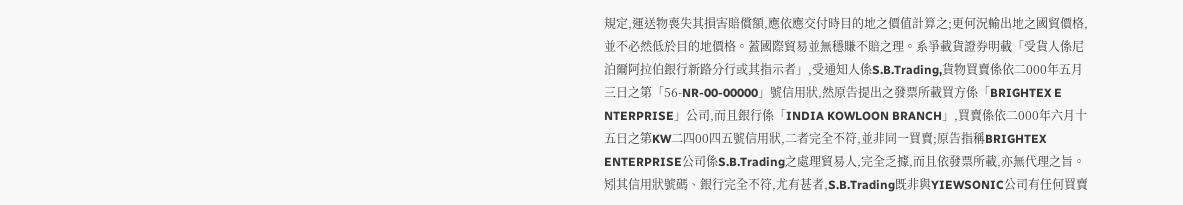規定,運送物喪失其損害賠償額,應依應交付時目的地之價值計算之;更何況輸出地之國貿價格,並不必然低於目的地價格。蓋國際貿易並無穩賺不賠之理。系爭載貨證券明載「受貨人係尼泊爾阿拉伯銀行新路分行或其指示者」,受通知人係S.B.Trading,貨物買賣係依二000年五月三日之第「56-NR-00-00000」號信用狀,然原告提出之發票所載買方係「BRIGHTEX E NTERPRISE」公司,而且銀行係「INDIA KOWLOON BRANCH」,買賣係依二000年六月十五日之第KW二四00四五號信用狀,二者完全不符,並非同一買賣;原告指稱BRIGHTEX ENTERPRISE公司係S.B.Trading之處理貿易人,完全乏據,而且依發票所載,亦無代理之旨。矧其信用狀號碼、銀行完全不符,尤有甚者,S.B.Trading既非與YIEWSONIC公司有任何買賣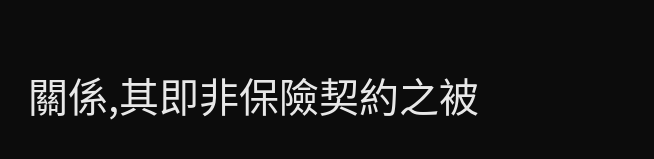關係,其即非保險契約之被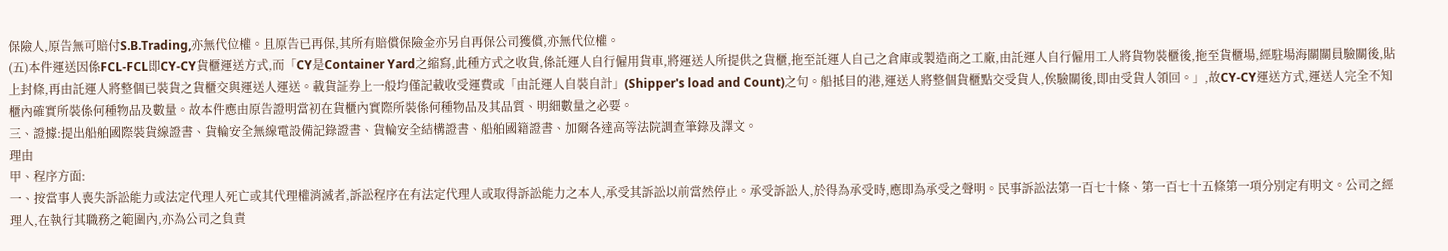保險人,原告無可賠付S.B.Trading,亦無代位權。且原告已再保,其所有賠償保險金亦另自再保公司獲償,亦無代位權。
(五)本件運送因係FCL-FCL即CY-CY貨櫃運送方式,而「CY是Container Yard之縮寫,此種方式之收貨,係託運人自行僱用貨車,將運送人所提供之貨櫃,拖至託運人自己之倉庫或製造商之工廠,由託運人自行僱用工人將貨物裝櫃後,拖至貨櫃場,經駐場海關關員驗關後,貼上封條,再由託運人將整個已裝貨之貨櫃交與運送人運送。載貨証券上一般均僅記載收受運費或「由託運人自裝自計」(Shipper's load and Count)之句。船抵目的港,運送人將整個貨櫃點交受貨人,俟驗關後,即由受貨人領回。」,故CY-CY運送方式,運送人完全不知櫃內確實所裝係何種物品及數量。故本件應由原告證明當初在貨櫃內實際所裝係何種物品及其品質、明細數量之必要。
三、證據:提出船舶國際裝貨線證書、貨輪安全無線電設備記錄證書、貨輪安全結構證書、船舶國籍證書、加爾各達高等法院調查筆錄及譯文。
理由
甲、程序方面:
一、按當事人喪失訴訟能力或法定代理人死亡或其代理權消滅者,訴訟程序在有法定代理人或取得訴訟能力之本人,承受其訴訟以前當然停止。承受訴訟人,於得為承受時,應即為承受之聲明。民事訴訟法第一百七十條、第一百七十五條第一項分別定有明文。公司之經理人,在執行其職務之範圍內,亦為公司之負責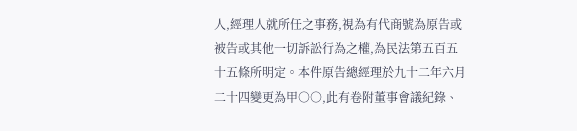人,經理人就所任之事務,視為有代商號為原告或被告或其他一切訴訟行為之權,為民法第五百五十五條所明定。本件原告總經理於九十二年六月二十四變更為甲○○,此有卷附董事會議紀錄、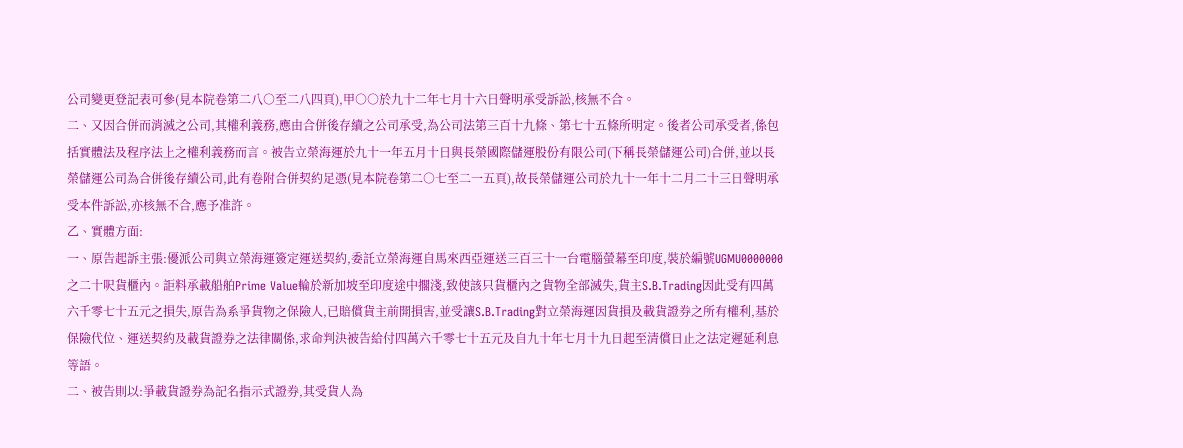公司變更登記表可參(見本院卷第二八○至二八四頁),甲○○於九十二年七月十六日聲明承受訴訟,核無不合。
二、又因合併而消滅之公司,其權利義務,應由合併後存續之公司承受,為公司法第三百十九條、第七十五條所明定。後者公司承受者,係包括實體法及程序法上之權利義務而言。被告立榮海運於九十一年五月十日與長榮國際儲運股份有限公司(下稱長榮儲運公司)合併,並以長榮儲運公司為合併後存續公司,此有卷附合併契約足憑(見本院卷第二○七至二一五頁),故長榮儲運公司於九十一年十二月二十三日聲明承受本件訴訟,亦核無不合,應予准許。
乙、實體方面:
一、原告起訴主張:優派公司與立榮海運簽定運送契約,委託立榮海運自馬來西亞運送三百三十一台電腦螢幕至印度,裝於編號UGMU0000000之二十呎貨櫃內。詎料承載船舶Prime Value輪於新加坡至印度途中擱淺,致使該只貨櫃內之貨物全部滅失,貨主S.B.Trading因此受有四萬六千零七十五元之損失,原告為系爭貨物之保險人,已賠償貨主前開損害,並受讓S.B.Trading對立榮海運因貨損及載貨證券之所有權利,基於保險代位、運送契約及載貨證券之法律關係,求命判決被告給付四萬六千零七十五元及自九十年七月十九日起至清償日止之法定遲延利息等語。
二、被告則以:爭載貨證券為記名指示式證券,其受貨人為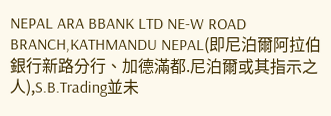NEPAL ARA BBANK LTD NE-W ROAD BRANCH,KATHMANDU NEPAL(即尼泊爾阿拉伯銀行新路分行、加德滿都.尼泊爾或其指示之人),S.B.Trading並未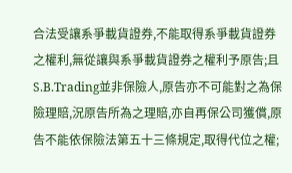合法受讓系爭載貨證券,不能取得系爭載貨證券之權利,無從讓與系爭載貨證券之權利予原告;且S.B.Trading並非保險人,原告亦不可能對之為保險理賠,況原告所為之理賠,亦自再保公司獲償,原告不能依保險法第五十三條規定,取得代位之權;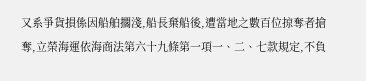又系爭貨損係因船舶擱淺,船長棄船後,遭當地之數百位掠奪者搶奪,立榮海運依海商法第六十九條第一項一、二、七款規定,不負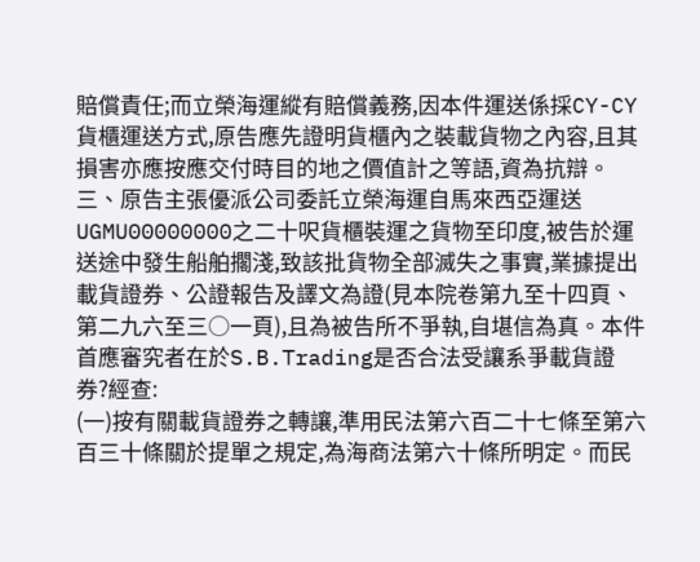賠償責任;而立榮海運縱有賠償義務,因本件運送係採CY-CY貨櫃運送方式,原告應先證明貨櫃內之裝載貨物之內容,且其損害亦應按應交付時目的地之價值計之等語,資為抗辯。
三、原告主張優派公司委託立榮海運自馬來西亞運送UGMU00000000之二十呎貨櫃裝運之貨物至印度,被告於運送途中發生船舶擱淺,致該批貨物全部滅失之事實,業據提出載貨證券、公證報告及譯文為證(見本院卷第九至十四頁、第二九六至三○一頁),且為被告所不爭執,自堪信為真。本件首應審究者在於S.B.Trading是否合法受讓系爭載貨證券?經查:
(一)按有關載貨證券之轉讓,準用民法第六百二十七條至第六百三十條關於提單之規定,為海商法第六十條所明定。而民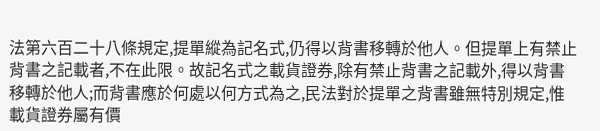法第六百二十八條規定,提單縱為記名式,仍得以背書移轉於他人。但提單上有禁止背書之記載者,不在此限。故記名式之載貨證券,除有禁止背書之記載外,得以背書移轉於他人;而背書應於何處以何方式為之,民法對於提單之背書雖無特別規定,惟載貨證券屬有價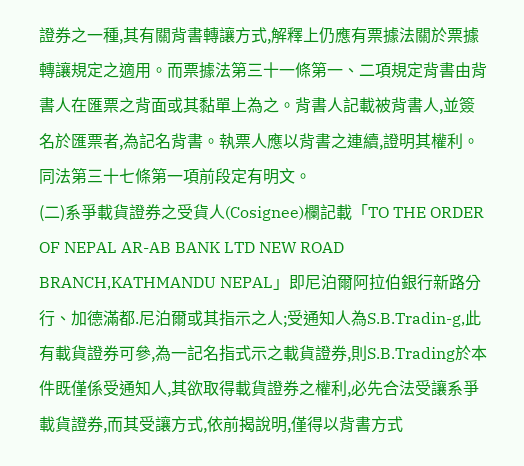證券之一種,其有關背書轉讓方式,解釋上仍應有票據法關於票據轉讓規定之適用。而票據法第三十一條第一、二項規定背書由背書人在匯票之背面或其黏單上為之。背書人記載被背書人,並簽名於匯票者,為記名背書。執票人應以背書之連續,證明其權利。同法第三十七條第一項前段定有明文。
(二)系爭載貨證券之受貨人(Cosignee)欄記載「TO THE ORDER OF NEPAL AR-AB BANK LTD NEW ROAD BRANCH,KATHMANDU NEPAL」即尼泊爾阿拉伯銀行新路分行、加德滿都.尼泊爾或其指示之人;受通知人為S.B.Tradin-g,此有載貨證券可參,為一記名指式示之載貨證券,則S.B.Trading於本件既僅係受通知人,其欲取得載貨證券之權利,必先合法受讓系爭載貨證券,而其受讓方式,依前揭說明,僅得以背書方式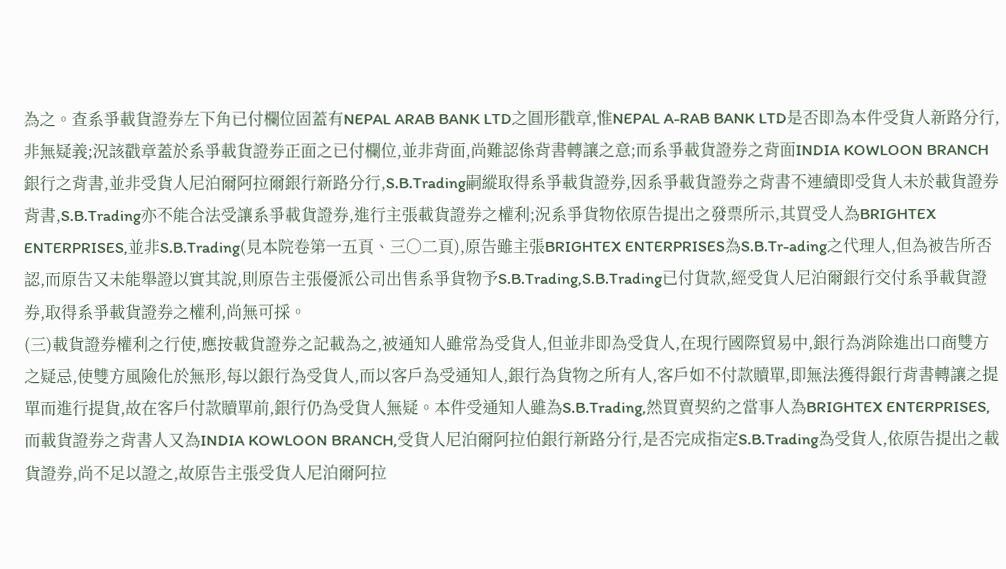為之。查系爭載貨證券左下角已付欄位固蓋有NEPAL ARAB BANK LTD之圓形戳章,惟NEPAL A-RAB BANK LTD是否即為本件受貨人新路分行,非無疑義;況該戳章蓋於系爭載貨證券正面之已付欄位,並非背面,尚難認係背書轉讓之意;而系爭載貨證券之背面INDIA KOWLOON BRANCH銀行之背書,並非受貨人尼泊爾阿拉爾銀行新路分行,S.B.Trading嗣縱取得系爭載貨證券,因系爭載貨證券之背書不連續即受貨人未於載貨證券背書,S.B.Trading亦不能合法受讓系爭載貨證券,進行主張載貨證券之權利;況系爭貨物依原告提出之發票所示,其買受人為BRIGHTEX ENTERPRISES,並非S.B.Trading(見本院卷第一五頁、三○二頁),原告雖主張BRIGHTEX ENTERPRISES為S.B.Tr-ading之代理人,但為被告所否認,而原告又未能舉證以實其說,則原告主張優派公司出售系爭貨物予S.B.Trading,S.B.Trading已付貨款,經受貨人尼泊爾銀行交付系爭載貨證券,取得系爭載貨證券之權利,尚無可採。
(三)載貨證券權利之行使,應按載貨證券之記載為之,被通知人雖常為受貨人,但並非即為受貨人,在現行國際貿易中,銀行為消除進出口商雙方之疑忌,使雙方風險化於無形,每以銀行為受貨人,而以客戶為受通知人,銀行為貨物之所有人,客戶如不付款贖單,即無法獲得銀行背書轉讓之提單而進行提貨,故在客戶付款贖單前,銀行仍為受貨人無疑。本件受通知人雖為S.B.Trading,然買賣契約之當事人為BRIGHTEX ENTERPRISES,而載貨證券之背書人又為INDIA KOWLOON BRANCH,受貨人尼泊爾阿拉伯銀行新路分行,是否完成指定S.B.Trading為受貨人,依原告提出之載貨證券,尚不足以證之,故原告主張受貨人尼泊爾阿拉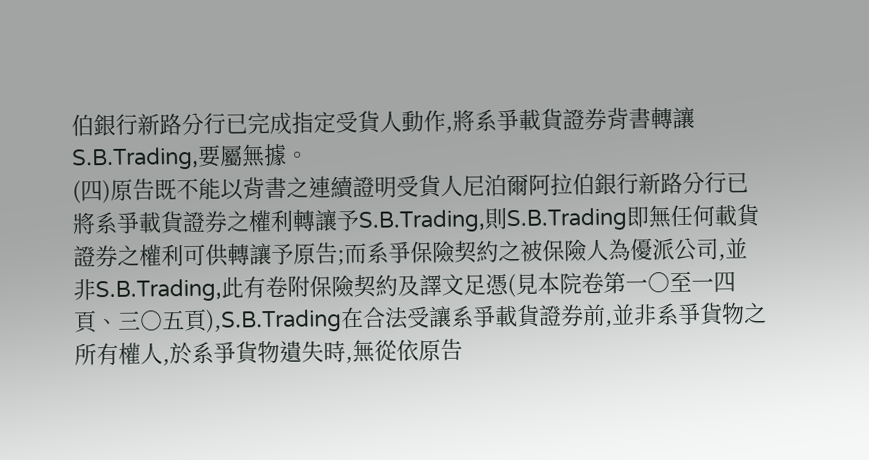伯銀行新路分行已完成指定受貨人動作,將系爭載貨證券背書轉讓S.B.Trading,要屬無據。
(四)原告既不能以背書之連續證明受貨人尼泊爾阿拉伯銀行新路分行已將系爭載貨證券之權利轉讓予S.B.Trading,則S.B.Trading即無任何載貨證券之權利可供轉讓予原告;而系爭保險契約之被保險人為優派公司,並非S.B.Trading,此有卷附保險契約及譯文足憑(見本院卷第一○至一四頁、三○五頁),S.B.Trading在合法受讓系爭載貨證券前,並非系爭貨物之所有權人,於系爭貨物遺失時,無從依原告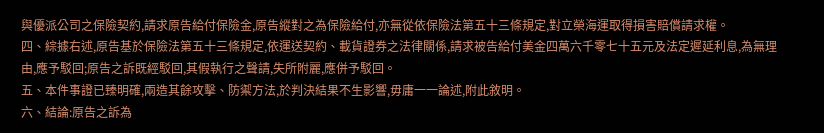與優派公司之保險契約,請求原告給付保險金,原告縱對之為保險給付,亦無從依保險法第五十三條規定,對立榮海運取得損害賠償請求權。
四、綜據右述,原告基於保險法第五十三條規定,依運送契約、載貨證券之法律關係,請求被告給付美金四萬六千零七十五元及法定遲延利息,為無理由,應予駁回;原告之訴既經駁回,其假執行之聲請,失所附麗,應併予駁回。
五、本件事證已臻明確,兩造其餘攻擊、防禦方法,於判決結果不生影響,毋庸一一論述,附此敘明。
六、結論:原告之訴為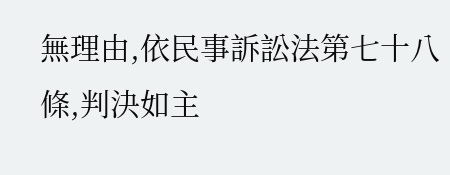無理由,依民事訴訟法第七十八條,判決如主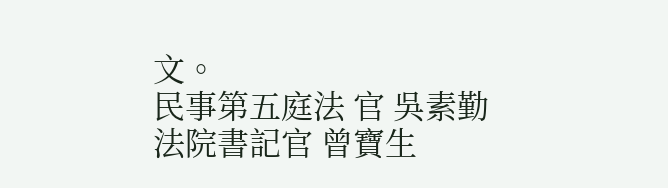文。
民事第五庭法 官 吳素勤
法院書記官 曾寶生